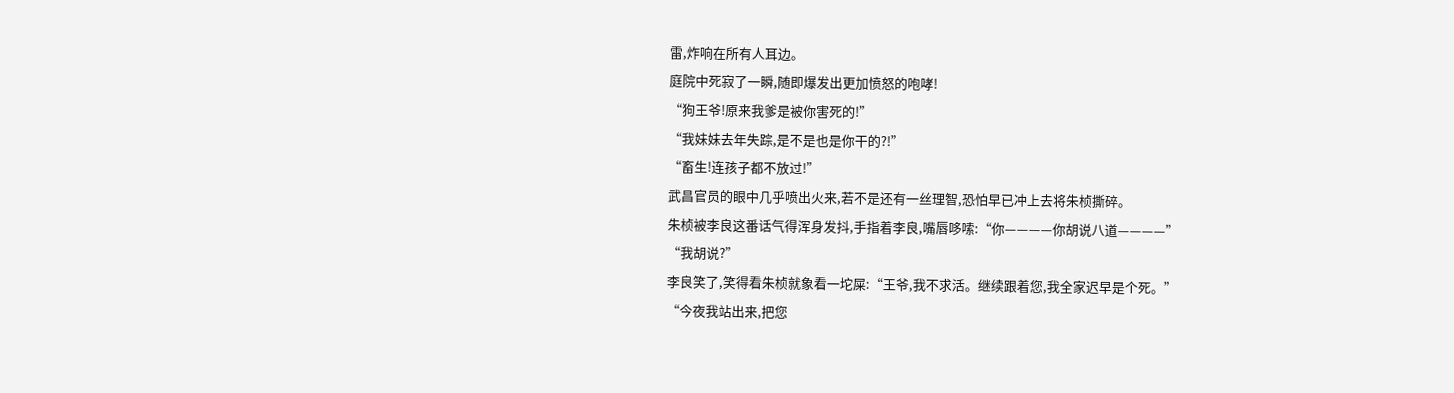雷,炸响在所有人耳边。
庭院中死寂了一瞬,随即爆发出更加愤怒的咆哮!
“狗王爷!原来我爹是被你害死的!”
“我妹妹去年失踪,是不是也是你干的?!”
“畜生!连孩子都不放过!”
武昌官员的眼中几乎喷出火来,若不是还有一丝理智,恐怕早已冲上去将朱桢撕碎。
朱桢被李良这番话气得浑身发抖,手指着李良,嘴唇哆嗦:“你————你胡说八道————”
“我胡说?”
李良笑了,笑得看朱桢就象看一坨屎:“王爷,我不求活。继续跟着您,我全家迟早是个死。”
“今夜我站出来,把您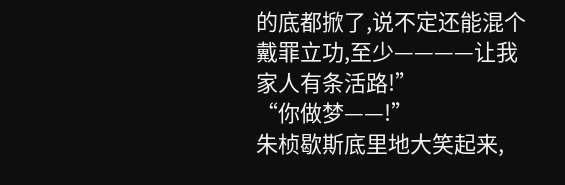的底都掀了,说不定还能混个戴罪立功,至少————让我家人有条活路!”
“你做梦——!”
朱桢歇斯底里地大笑起来,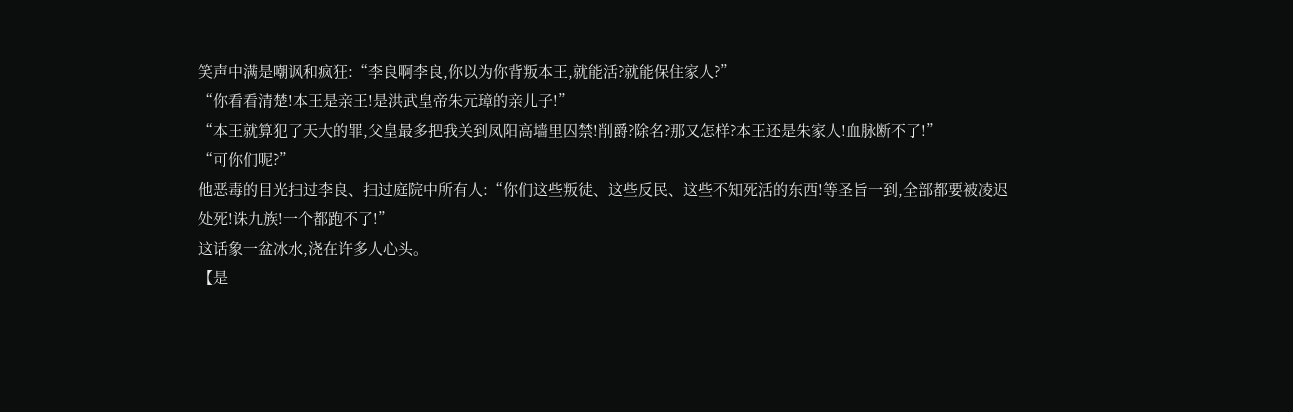笑声中满是嘲讽和疯狂:“李良啊李良,你以为你背叛本王,就能活?就能保住家人?”
“你看看清楚!本王是亲王!是洪武皇帝朱元璋的亲儿子!”
“本王就算犯了天大的罪,父皇最多把我关到凤阳高墙里囚禁!削爵?除名?那又怎样?本王还是朱家人!血脉断不了!”
“可你们呢?”
他恶毒的目光扫过李良、扫过庭院中所有人:“你们这些叛徒、这些反民、这些不知死活的东西!等圣旨一到,全部都要被凌迟处死!诛九族!一个都跑不了!”
这话象一盆冰水,浇在许多人心头。
【是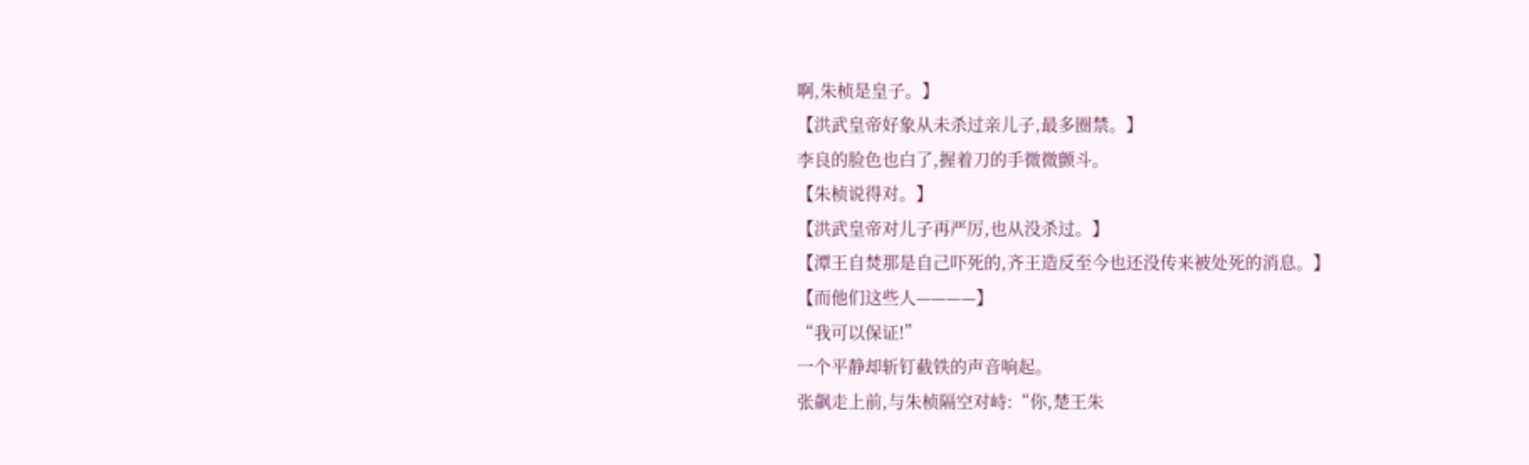啊,朱桢是皇子。】
【洪武皇帝好象从未杀过亲儿子,最多圈禁。】
李良的脸色也白了,握着刀的手微微颤斗。
【朱桢说得对。】
【洪武皇帝对儿子再严厉,也从没杀过。】
【潭王自焚那是自己吓死的,齐王造反至今也还没传来被处死的消息。】
【而他们这些人————】
“我可以保证!”
一个平静却斩钉截铁的声音响起。
张飙走上前,与朱桢隔空对峙:“你,楚王朱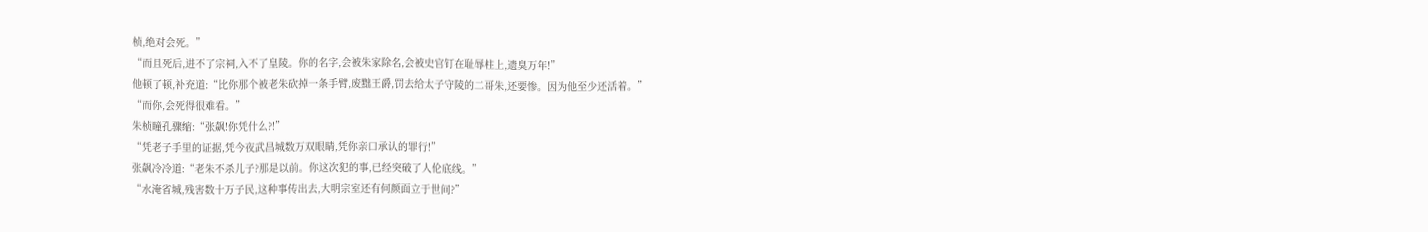桢,绝对会死。”
“而且死后,进不了宗祠,入不了皇陵。你的名字,会被朱家除名,会被史官钉在耻辱柱上,遗臭万年!”
他顿了顿,补充道:“比你那个被老朱砍掉一条手臂,废黜王爵,罚去给太子守陵的二哥朱,还要惨。因为他至少还活着。”
“而你,会死得很难看。”
朱桢瞳孔骤缩:“张飙!你凭什么?!”
“凭老子手里的证据,凭今夜武昌城数万双眼睛,凭你亲口承认的罪行!”
张飙冷冷道:“老朱不杀儿子?那是以前。你这次犯的事,已经突破了人伦底线。”
“水淹省城,残害数十万子民,这种事传出去,大明宗室还有何颜面立于世间?”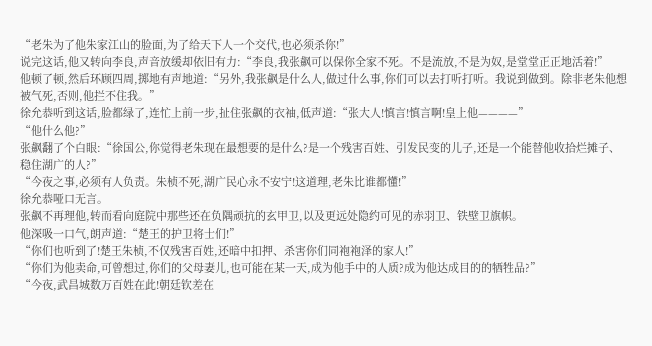“老朱为了他朱家江山的脸面,为了给天下人一个交代,也必须杀你!”
说完这话,他又转向李良,声音放缓却依旧有力:“李良,我张飙可以保你全家不死。不是流放,不是为奴,是堂堂正正地活着!”
他顿了顿,然后环顾四周,掷地有声地道:“另外,我张飙是什么人,做过什么事,你们可以去打听打听。我说到做到。除非老朱他想被气死,否则,他拦不住我。”
徐允恭听到这话,脸都绿了,连忙上前一步,扯住张飙的衣袖,低声道:“张大人!慎言!慎言啊!皇上他————”
“他什么他?”
张飙翻了个白眼:“徐国公,你觉得老朱现在最想要的是什么?是一个残害百姓、引发民变的儿子,还是一个能替他收拾烂摊子、稳住湖广的人?”
“今夜之事,必须有人负责。朱桢不死,湖广民心永不安宁!这道理,老朱比谁都懂!”
徐允恭哑口无言。
张飙不再理他,转而看向庭院中那些还在负隅顽抗的玄甲卫,以及更远处隐约可见的赤羽卫、铁壁卫旗帜。
他深吸一口气,朗声道:“楚王的护卫将士们!”
“你们也听到了!楚王朱桢,不仅残害百姓,还暗中扣押、杀害你们同袍袍泽的家人!”
“你们为他卖命,可曾想过,你们的父母妻儿,也可能在某一天,成为他手中的人质?成为他达成目的的牺牲品?”
“今夜,武昌城数万百姓在此!朝廷钦差在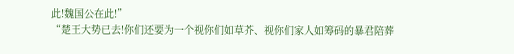此!魏国公在此!”
“楚王大势已去!你们还要为一个视你们如草芥、视你们家人如筹码的暴君陪葬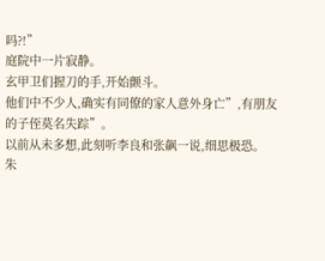吗?!”
庭院中一片寂静。
玄甲卫们握刀的手,开始颤斗。
他们中不少人,确实有同僚的家人意外身亡”,有朋友的子侄莫名失踪”。
以前从未多想,此刻听李良和张飙一说,细思极恐。
朱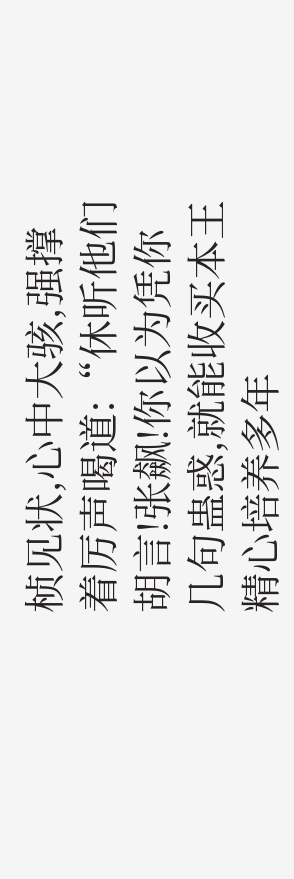桢见状,心中大骇,强撑着厉声喝道:“休听他们胡言!张飙!你以为凭你几句蛊惑,就能收买本王精心培养多年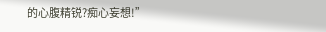的心腹精锐?痴心妄想!”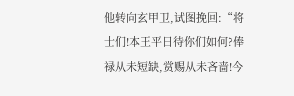他转向玄甲卫,试图挽回:“将士们!本王平日待你们如何?俸禄从未短缺,赏赐从未吝啬!今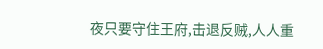夜只要守住王府,击退反贼,人人重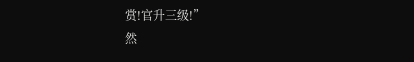赏!官升三级!”
然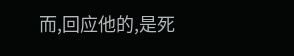而,回应他的,是死